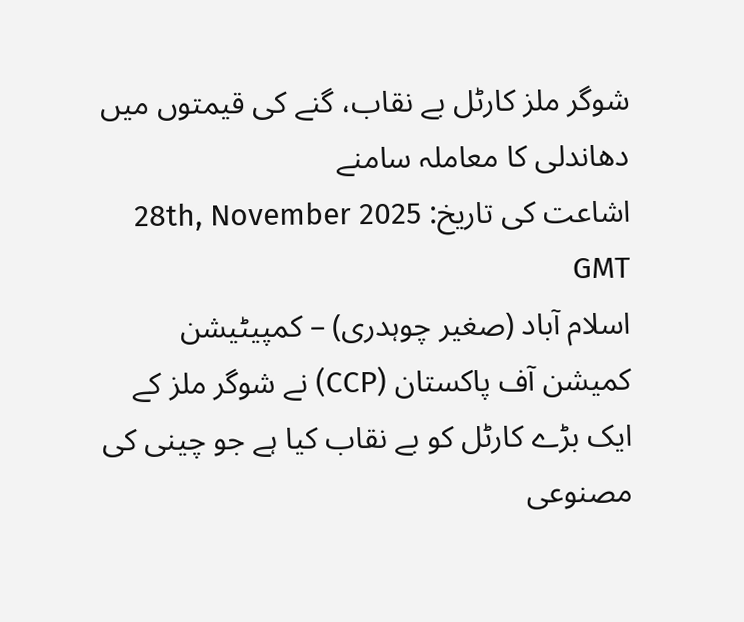شوگر ملز کارٹل بے نقاب، گنے کی قیمتوں میں دھاندلی کا معاملہ سامنے
اشاعت کی تاریخ: 28th, November 2025 GMT
اسلام آباد (صغیر چوہدری) – کمپیٹیشن کمیشن آف پاکستان (CCP) نے شوگر ملز کے ایک بڑے کارٹل کو بے نقاب کیا ہے جو چینی کی مصنوعی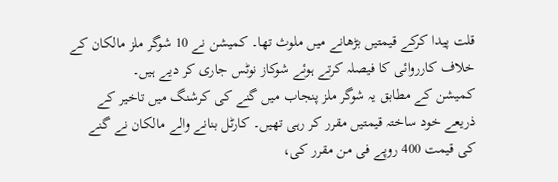قلت پیدا کرکے قیمتیں بڑھانے میں ملوث تھا۔ کمیشن نے 10 شوگر ملز مالکان کے خلاف کارروائی کا فیصلہ کرتے ہوئے شوکاز نوٹس جاری کر دیے ہیں۔
کمیشن کے مطابق یہ شوگر ملز پنجاب میں گنے کی کرشنگ میں تاخیر کے ذریعے خود ساختہ قیمتیں مقرر کر رہی تھیں۔ کارٹل بنانے والے مالکان نے گنے کی قیمت 400 روپے فی من مقرر کی،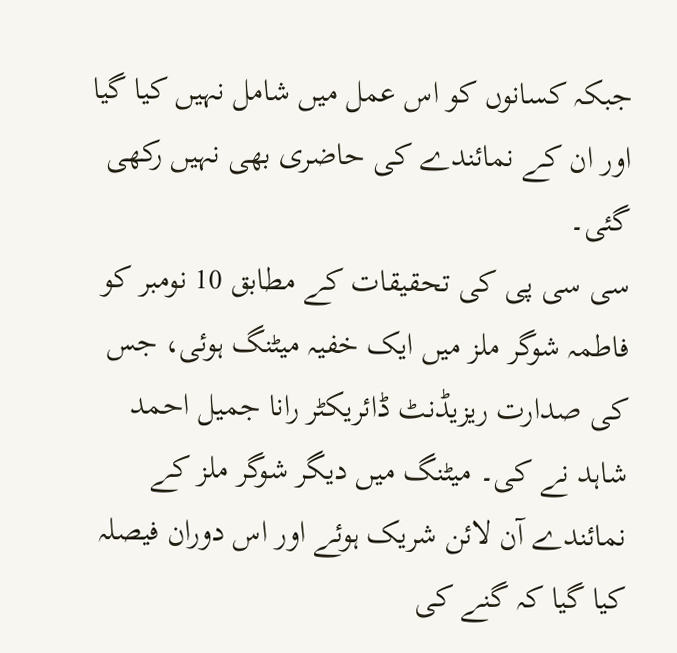جبکہ کسانوں کو اس عمل میں شامل نہیں کیا گیا اور ان کے نمائندے کی حاضری بھی نہیں رکھی گئی۔
سی سی پی کی تحقیقات کے مطابق 10 نومبر کو فاطمہ شوگر ملز میں ایک خفیہ میٹنگ ہوئی، جس کی صدارت ریزیڈنٹ ڈائریکٹر رانا جمیل احمد شاہد نے کی۔ میٹنگ میں دیگر شوگر ملز کے نمائندے آن لائن شریک ہوئے اور اس دوران فیصلہ کیا گیا کہ گنے کی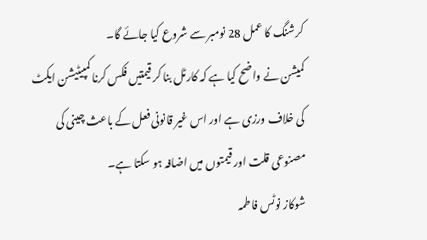کرشنگ کا عمل 28 نومبر سے شروع کیا جائے گا۔
کمیشن نے واضح کیا ہے کہ کارٹل بنا کر قیمتیں فکس کرنا کمپیٹیشن ایکٹ کی خلاف ورزی ہے اور اس غیر قانونی فعل کے باعث چینی کی مصنوعی قلت اور قیمتوں میں اضافہ ہو سکتا ہے۔
شوکاز نوٹس فاطمہ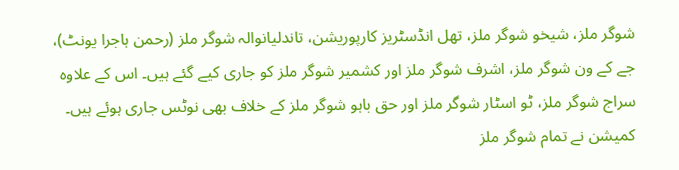شوگر ملز، شیخو شوگر ملز، تھل انڈسٹریز کارپوریشن، تاندلیانوالہ شوگر ملز (رحمن ہاجرا یونٹ)، جے کے ون شوگر ملز، اشرف شوگر ملز اور کشمیر شوگر ملز کو جاری کیے گئے ہیں۔ اس کے علاوہ سراج شوگر ملز، ٹو اسٹار شوگر ملز اور حق باہو شوگر ملز کے خلاف بھی نوٹس جاری ہوئے ہیں۔
کمیشن نے تمام شوگر ملز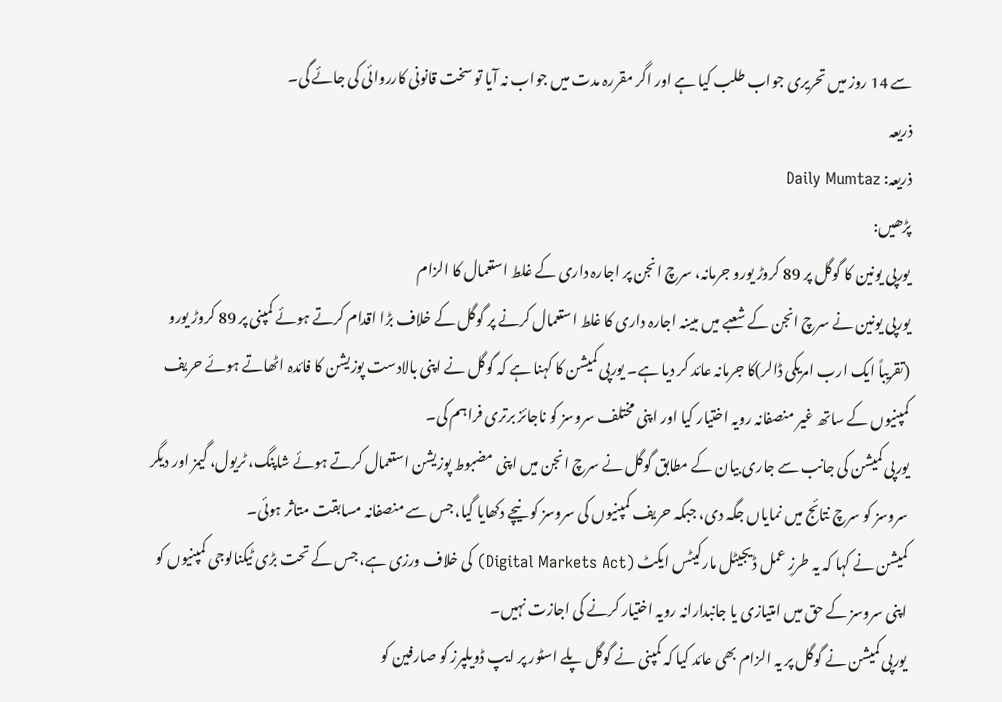سے 14 روز میں تحریری جواب طلب کیا ہے اور اگر مقررہ مدت میں جواب نہ آیا تو سخت قانونی کارروائی کی جائے گی۔
ذریعہ
ذریعہ: Daily Mumtaz
پڑھیں:
یورپی یونین کا گوگل پر 89 کروڑ یورو جرمانہ، سرچ انجن پر اجارہ داری کے غلط استعمال کا الزام
یورپی یونین نے سرچ انجن کے شعبے میں مبینہ اجارہ داری کا غلط استعمال کرنے پر گوگل کے خلاف بڑا اقدام کرتے ہوئے کمپنی پر 89 کروڑ یورو (تقریباً ایک ارب امریکی ڈالر)کا جرمانہ عائد کر دیا ہے۔ یورپی کمیشن کا کہنا ہے کہ گوگل نے اپنی بالادست پوزیشن کا فائدہ اٹھاتے ہوئے حریف کمپنیوں کے ساتھ غیر منصفانہ رویہ اختیار کیا اور اپنی مختلف سروسز کو ناجائز برتری فراہم کی۔
یورپی کمیشن کی جانب سے جاری بیان کے مطابق گوگل نے سرچ انجن میں اپنی مضبوط پوزیشن استعمال کرتے ہوئے شاپنگ، ٹریول، گیمز اور دیگر سروسز کو سرچ نتائج میں نمایاں جگہ دی، جبکہ حریف کمپنیوں کی سروسز کو نیچے دکھایا گیا، جس سے منصفانہ مسابقت متاثر ہوئی۔
کمیشن نے کہا کہ یہ طرزِ عمل ڈیجیٹل مارکیٹس ایکٹ (Digital Markets Act) کی خلاف ورزی ہے، جس کے تحت بڑی ٹیکنالوجی کمپنیوں کو اپنی سروسز کے حق میں امتیازی یا جانبدارانہ رویہ اختیار کرنے کی اجازت نہیں۔
یورپی کمیشن نے گوگل پر یہ الزام بھی عائد کیا کہ کمپنی نے گوگل پلے اسٹور پر ایپ ڈویلپرز کو صارفین کو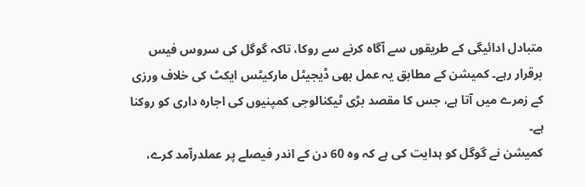متبادل ادائیگی کے طریقوں سے آگاہ کرنے سے روکا، تاکہ گوگل کی سروس فیس برقرار رہے۔ کمیشن کے مطابق یہ عمل بھی ڈیجیٹل مارکیٹس ایکٹ کی خلاف ورزی کے زمرے میں آتا ہے، جس کا مقصد بڑی ٹیکنالوجی کمپنیوں کی اجارہ داری کو روکنا ہے۔
کمیشن نے گوگل کو ہدایت کی ہے کہ وہ 60 دن کے اندر فیصلے پر عملدرآمد کرے،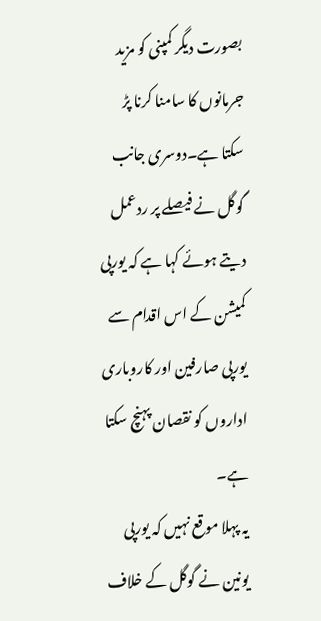بصورت دیگر کمپنی کو مزید جرمانوں کا سامنا کرنا پڑ سکتا ہے۔دوسری جانب گوگل نے فیصلے پر ردعمل دیتے ہوئے کہا ہے کہ یورپی کمیشن کے اس اقدام سے یورپی صارفین اور کاروباری اداروں کو نقصان پہنچ سکتا ہے۔
یہ پہلا موقع نہیں کہ یورپی یونین نے گوگل کے خلاف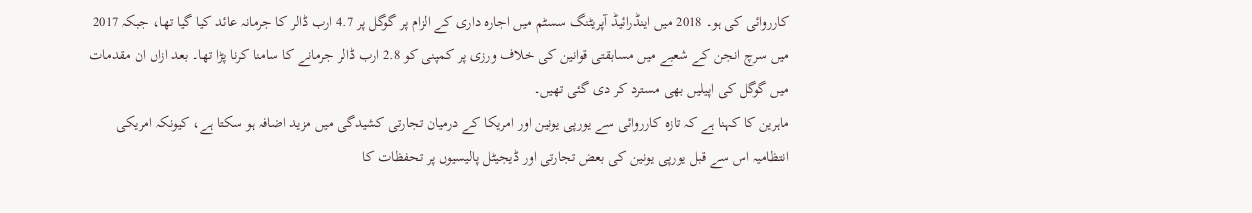کارروائی کی ہو۔ 2018 میں اینڈرائیڈ آپریٹنگ سسٹم میں اجارہ داری کے الزام پر گوگل پر 4.7 ارب ڈالر کا جرمانہ عائد کیا گیا تھا، جبکہ 2017 میں سرچ انجن کے شعبے میں مسابقتی قوانین کی خلاف ورزی پر کمپنی کو 2.8 ارب ڈالر جرمانے کا سامنا کرنا پڑا تھا۔ بعد ازاں ان مقدمات میں گوگل کی اپیلیں بھی مسترد کر دی گئی تھیں۔
ماہرین کا کہنا ہے کہ تازہ کارروائی سے یورپی یونین اور امریکا کے درمیان تجارتی کشیدگی میں مزید اضافہ ہو سکتا ہے، کیونکہ امریکی انتظامیہ اس سے قبل یورپی یونین کی بعض تجارتی اور ڈیجیٹل پالیسیوں پر تحفظات کا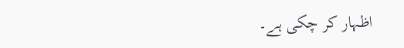اظہار کر چکی ہے۔